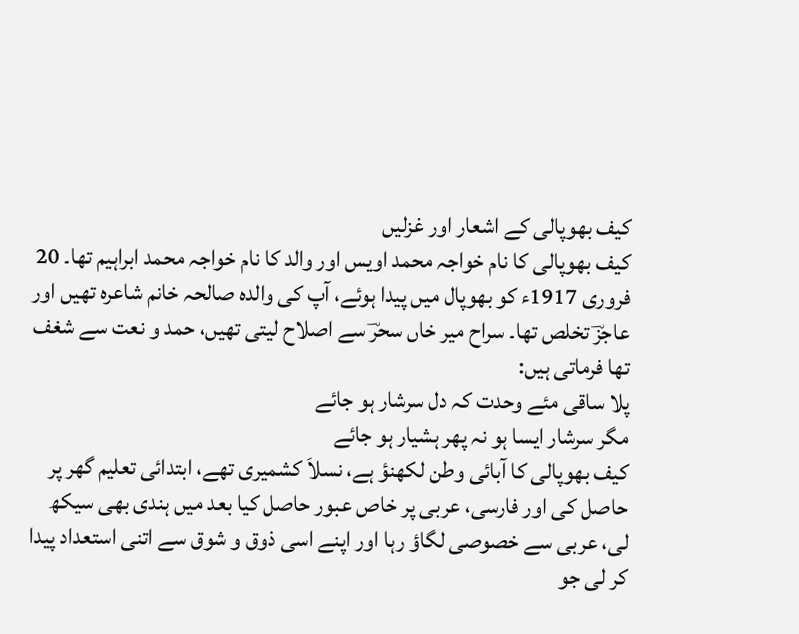کیف بھوپالی کے اشعار اور غزلیں
کیف بھوپالی کا نام خواجہ محمد اویس اور والد کا نام خواجہ محمد ابراہیم تھا۔ 20 فروری 1917ء کو بھوپال میں پیدا ہوئے، آپ کی والدہ صالحہ خانم شاعرہ تھیں اور عاجزؔ تخلص تھا۔ سراح میر خاں سحرؔ سے اصلاح لیتی تھیں، حمد و نعت سے شغف تھا فرماتی ہیں:
پلا ساقی مئے وحدت کہ دل سرشار ہو جائے
مگر سرشار ایسا ہو نہ پھر ہشیار ہو جائے
کیف بھوپالی کا آبائی وطن لکھنؤ ہے، نسلاَ کشمیری تھے، ابتدائی تعلیم گھر پر حاصل کی اور فارسی، عربی پر خاص عبور حاصل کیا بعد میں ہندی بھی سیکھ لی، عربی سے خصوصی لگاؤ رہا اور اپنے اسی ذوق و شوق سے اتنی استعداد پیدا کر لی جو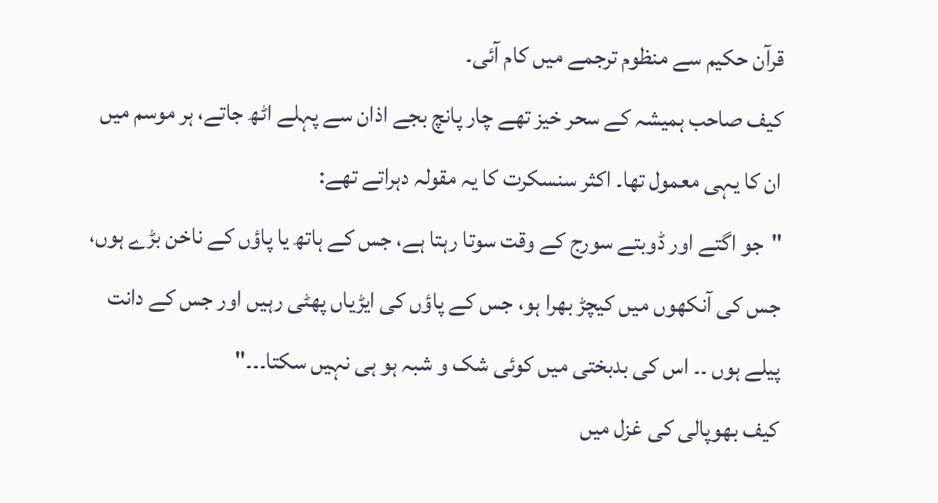قرآن حکیم سے منظوم ترجمے میں کام آئی۔
کیف صاحب ہمیشہ کے سحر خیز تھے چار پانچ بجے اذان سے پہلے اٹھ جاتے، ہر موسم میں ان کا یہی معمول تھا۔ اکثر سنسکرت کا یہ مقولہ دہراتے تھے:
"جو اگتے اور ڈوبتے سورج کے وقت سوتا رہتا ہے، جس کے ہاتھ یا پاؤں کے ناخن بڑے ہوں، جس کی آنکھوں میں کیچڑ بھرا ہو، جس کے پاؤں کی ایڑیاں پھٹی رہیں اور جس کے دانت پیلے ہوں ۔۔ اس کی بدبختی میں کوئی شک و شبہ ہو ہی نہیں سکتا۔۔۔"
کیف بھوپالی کی غزل میں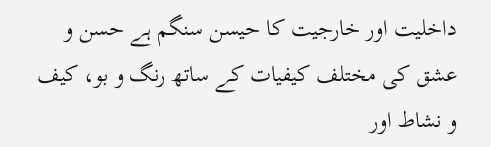داخلیت اور خارجیت کا حیسن سنگم ہے حسن و عشق کی مختلف کیفیات کے ساتھ رنگ و بو، کیف و نشاط اور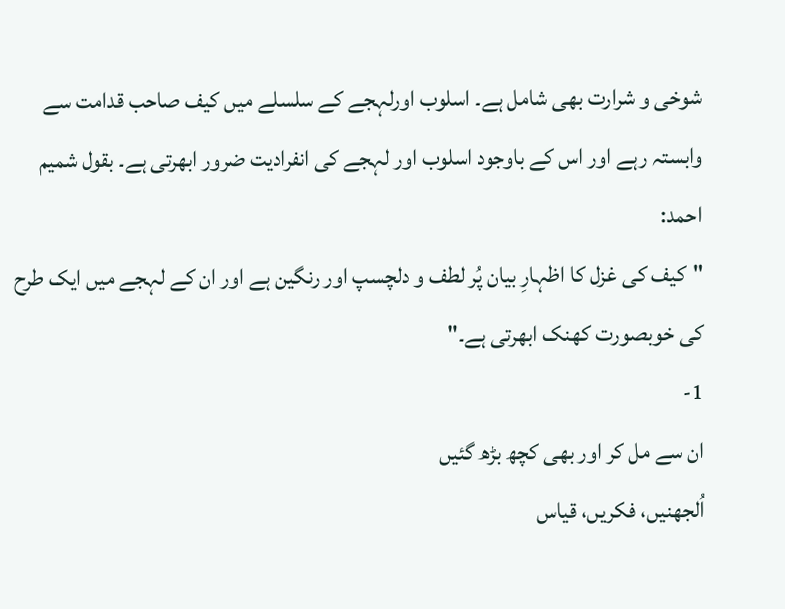شوخی و شرارت بھی شامل ہے۔ اسلوب اورلہجے کے سلسلے میں کیف صاحب قدامت سے وابستہ رہے اور اس کے باوجود اسلوب اور لہجے کی انفرادیت ضرور ابھرتی ہے۔ بقول شمیم احمد:
"کیف کی غزل کا اظہارِ بیان پُر لطف و دلچسپ اور رنگین ہے اور ان کے لہجے میں ایک طرح کی خوبصورت کھنک ابھرتی ہے۔"
1-
ان سے مل کر اور بھی کچھ بڑھ گئیں
اُلجھنیں، فکریں، قیاس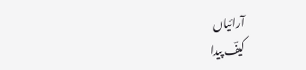آرائیاں
کیفؔ پیدا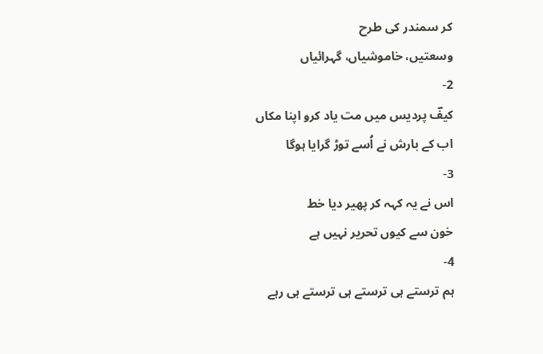کر سمندر کی طرح
وسعتیں، خاموشیاں، گہرائیاں
2-
کیفؔ پردیس میں مت یاد کرو اپنا مکاں
اب کے بارش نے اُسے توڑ گرایا ہوگا
3-
اس نے یہ کہہ کر پھیر دیا خط
خون سے کیوں تحریر نہیں ہے
4-
ہم ترستے ہی ترستے ہی ترستے ہی رہے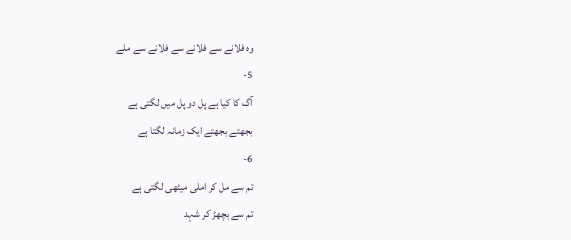وہ فلانے سے فلانے سے فلانے سے ملے
5-
آگ کا کیا ہے پل دو پل میں لگتی ہے
بجھتے بجھتے ایک زمانہ لگتا ہے
6-
تم سے مل کر املی میٹھی لگتی ہے
تم سے بچھڑ کر شہد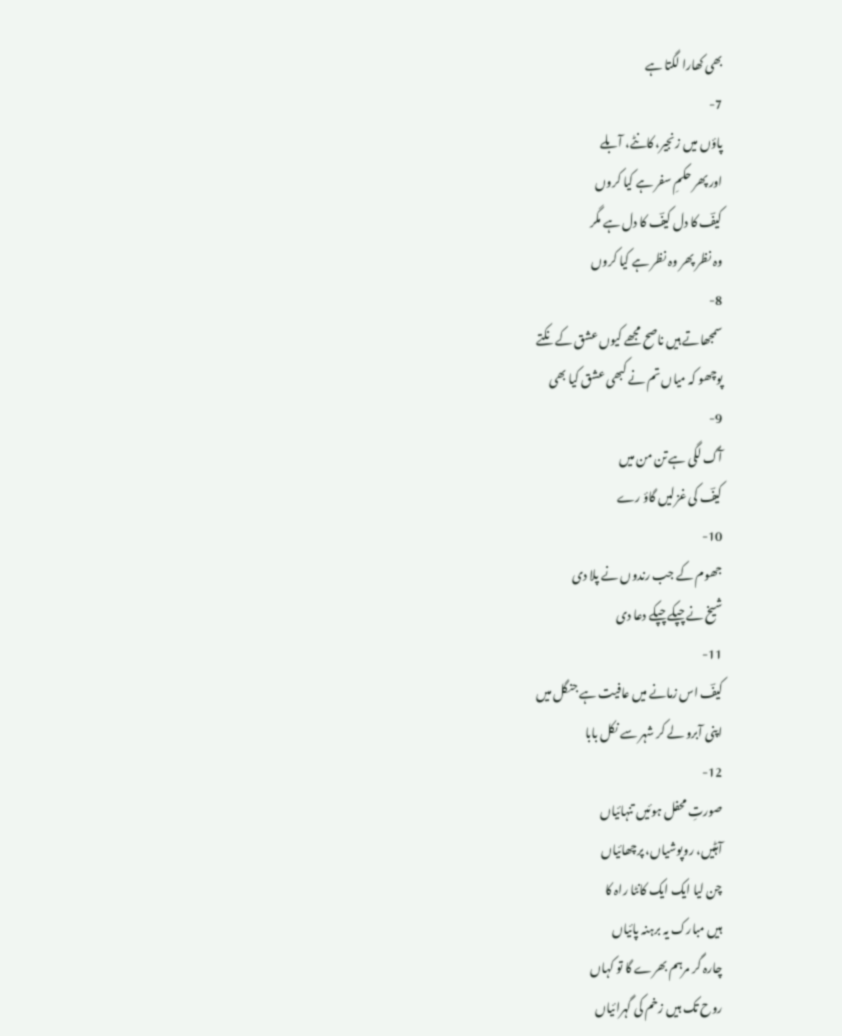بھی کھارا لگتا ہے
7-
پاؤں میں زنجیر، کانٹے، آبلے
اور پھر حکمِ سفر ہے کیا کروں
کیفؔ کا دل کیفؔ کا دل ہے مگر
وہ نظر پھر وہ نظر ہے کیا کروں
8-
سمجھاتے ہیں ناصح مجھے کیوں عشق کے نکتے
پوچھو کہ میاں تم نے کبھی عشق کیا بھی
9-
آگ لگی ہے تن من میں
کیفؔ کی غزلیں گاؤ رے
10-
جھوم کے جب رندوں نے پلا دی
شیخ نے چپکے چپکے دعا دی
11-
کیفؔ اس زمانے میں عافیت ہے جنگل میں
اپنی آبرو لے کر شہر سے نکل بابا
12-
صورتِ محفل ہوئیں تنہائیاں
آہٹیں، روپوشیاں، پرچھائیاں
چن لیا ایک ایک کانٹا راہ کا
ہیں مبارک یہ برہنہ پائیاں
چارہ گر مرہم بھرے گا تو کہاں
روح تک ہیں زخم کی گہرائیاں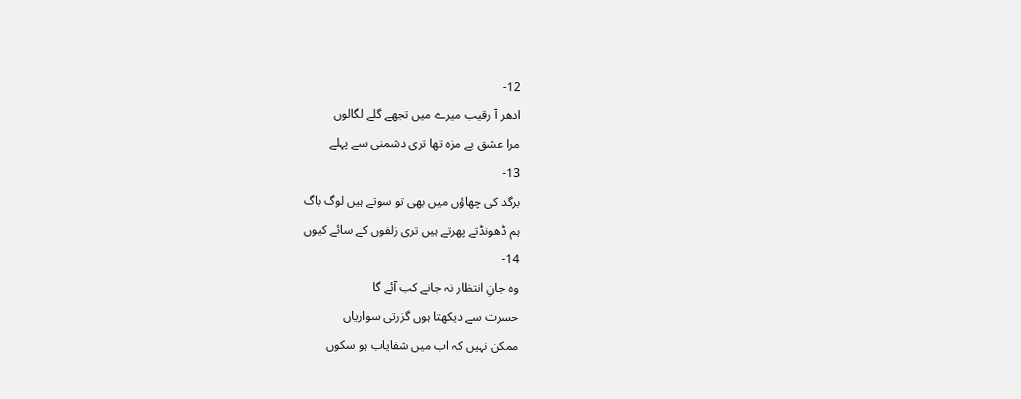12-
ادھر آ رقیب میرے میں تجھے گلے لگالوں
مرا عشق بے مزہ تھا تری دشمنی سے پہلے
13-
برگد کی چھاؤں میں بھی تو سوتے ہیں لوگ باگ
ہم ڈھونڈتے پھرتے ہیں تری زلفوں کے سائے کیوں
14-
وہ جانِ انتظار نہ جانے کب آئے گا
حسرت سے دیکھتا ہوں گزرتی سواریاں
ممکن نہیں کہ اب میں شفایاب ہو سکوں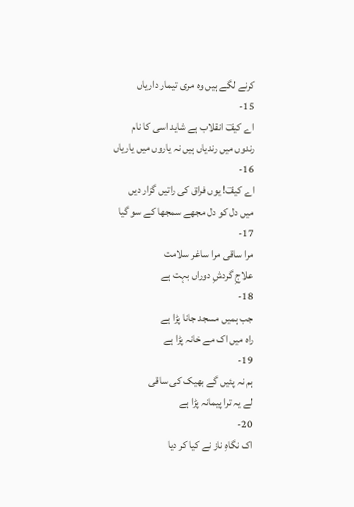کرنے لگے ہیں وہ مری تیمار داریاں
15-
اے کیفؔ انقلاب ہے شاید اسی کا نام
رندوں میں رندیاں ہیں نہ یاروں میں یاریاں
16-
اے کیفؔ! یوں فراق کی راتیں گزار دیں
میں دل کو دل مجھے سمجھا کے سو گیا
17-
مرا ساقی مرا ساغر سلامت
علاجِ گردشِ دوراں بہت ہے
18-
جب ہمیں مسجد جانا پڑا ہے
راہ میں اک مے خانہ پڑا ہے
19-
ہم نہ پئیں گے بھیک کی ساقی
لے یہ ترا پیمانہ پڑا ہے
20-
اک نگاہِ ناز نے کیا کر دیا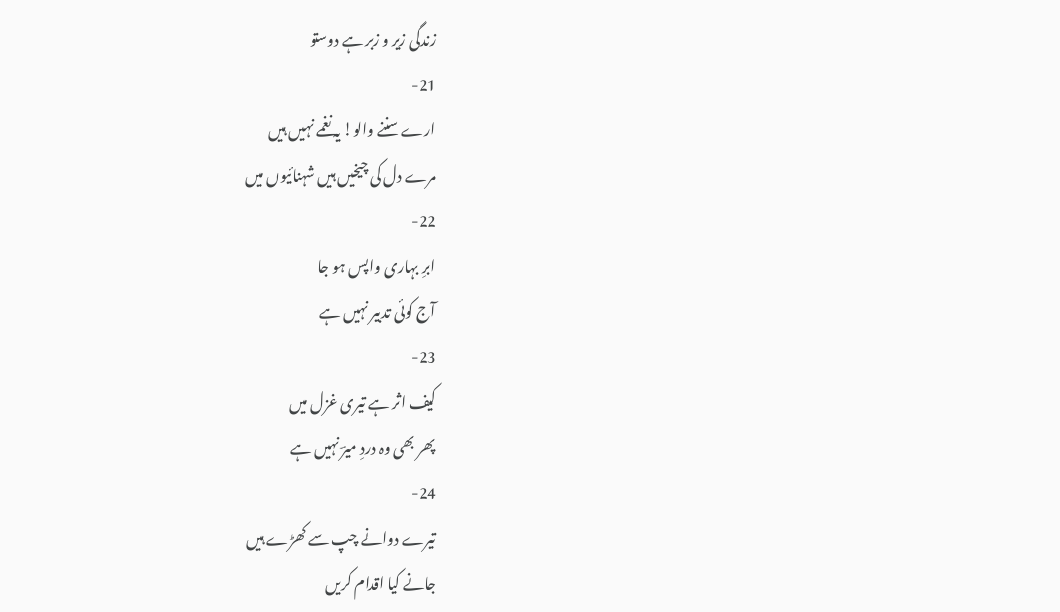زندگی زیر و زبر ہے دوستو
21-
ارے سننے والو! یہ نغمے نہیں ہیں
مرے دل کی چیخیں ہیں شہنائیوں میں
22-
ابرِ بہاری واپس ہو جا
آج کوئی تدبیر نہیں ہے
23-
کیف اثر ہے تیری غزل میں
پھر بھی وہ دردِ میرؔ نہیں ہے
24-
تیرے دوانے چپ سے کھڑے ہیں
جانے کیا اقدام کریں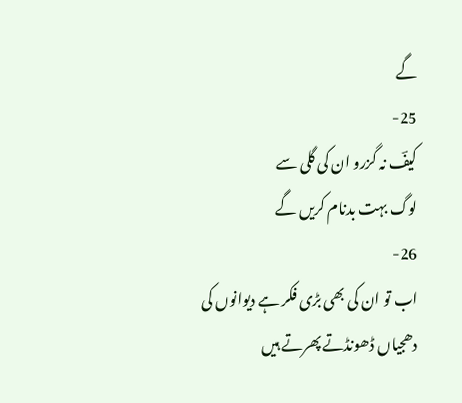گے
25-
کیفؔ نہ گزرو ان کی گلی سے
لوگ بہت بدنام کریں گے
26-
اب تو ان کی بھی بڑی فکر ہے دیوانوں کی
دھجیاں ڈھونڈتے پھرتے ہیں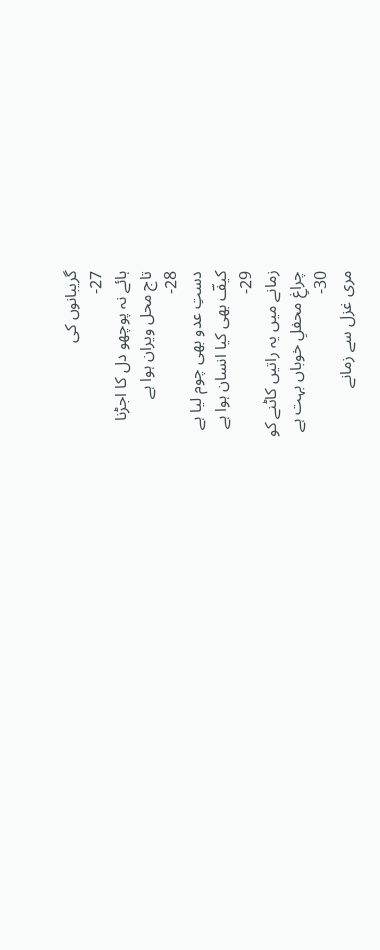گریبانوں کی
27-
ہائے نہ پوچھو دل کا اجڑنا
تاج محل ویران ہوا ہے
28-
دستِ عدو بھی چوم لیا ہے
کیفؔ بھی کیا انسان ہوا ہے
29-
زمانے میں یہ راتیں کاٹنے کو
چراغِ محفلِ خوباں بہت ہے
30-
مری غزل سے زمانے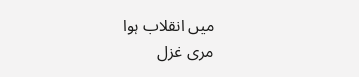میں انقلاب ہوا
مری غزل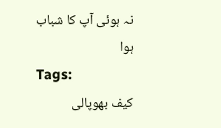نہ ہوئی آپ کا شباب ہوا
Tags:
کیف بھوپالی